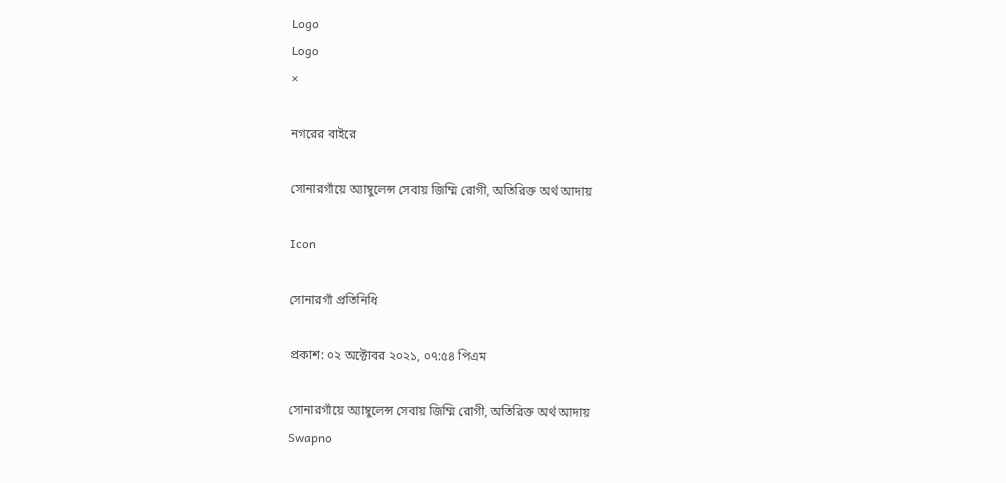Logo
Logo
×

নগরের বাইরে

সোনারগাঁয়ে অ্যাম্বুলেন্স সেবায় জিম্মি রোগী, অতিরিক্ত অর্থ আদায়

Icon

সোনারগাঁ প্রতিনিধি

প্রকাশ: ০২ অক্টোবর ২০২১, ০৭:৫৪ পিএম

সোনারগাঁয়ে অ্যাম্বুলেন্স সেবায় জিম্মি রোগী, অতিরিক্ত অর্থ আদায়
Swapno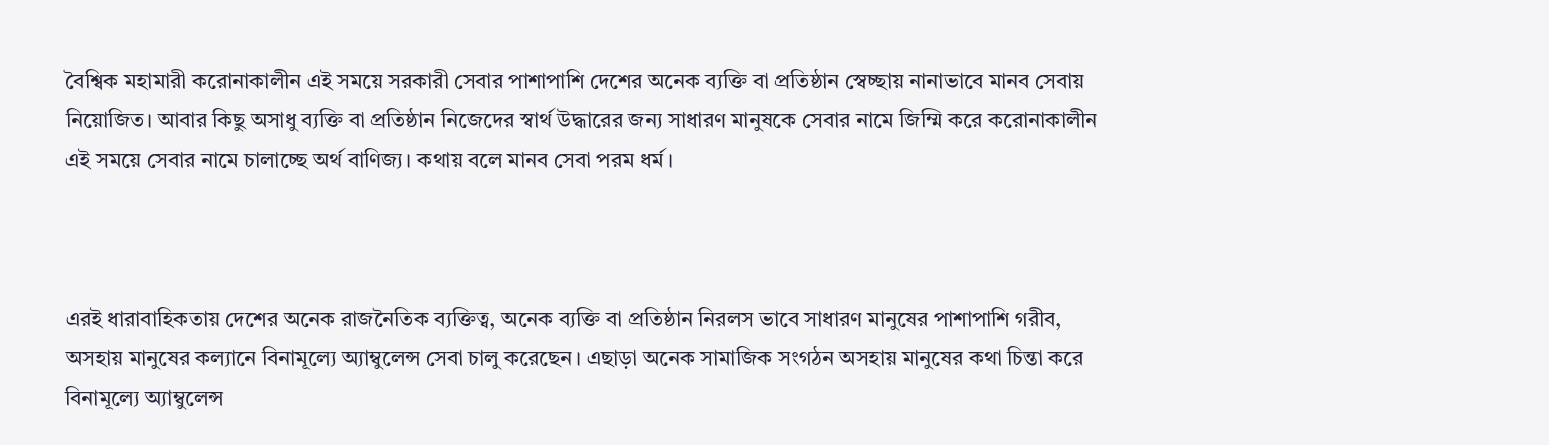বৈশ্বিক মহামারী করোনাকালীন এই সময়ে সরকারী সেবার পাশাপাশি দেশের অনেক ব্যক্তি বা প্রতিষ্ঠান স্বেচ্ছায় নানাভাবে মানব সেবায় নিয়োজিত। আবার কিছু অসাধু ব্যক্তি বা প্রতিষ্ঠান নিজেদের স্বার্থ উদ্ধারের জন্য সাধারণ মানুষকে সেবার নামে জিম্মি করে করোনাকালীন এই সময়ে সেবার নামে চালাচ্ছে অর্থ বাণিজ্য। কথায় বলে মানব সেবা পরম ধর্ম।



এরই ধারাবাহিকতায় দেশের অনেক রাজনৈতিক ব্যক্তিত্ব, অনেক ব্যক্তি বা প্রতিষ্ঠান নিরলস ভাবে সাধারণ মানুষের পাশাপাশি গরীব, অসহায় মানুষের কল্যানে বিনামূল্যে অ্যাম্বুলেন্স সেবা চালু করেছেন। এছাড়া অনেক সামাজিক সংগঠন অসহায় মানুষের কথা চিন্তা করে বিনামূল্যে অ্যাম্বুলেন্স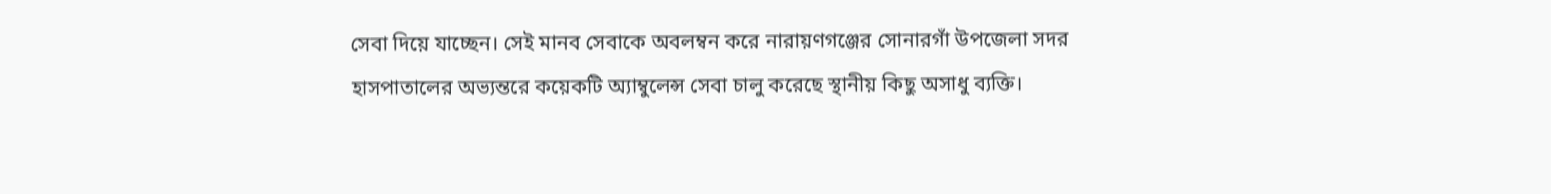সেবা দিয়ে যাচ্ছেন। সেই মানব সেবাকে অবলম্বন করে নারায়ণগঞ্জের সোনারগাঁ উপজেলা সদর হাসপাতালের অভ্যন্তরে কয়েকটি অ্যাম্বুলেন্স সেবা চালু করেছে স্থানীয় কিছু অসাধু ব্যক্তি।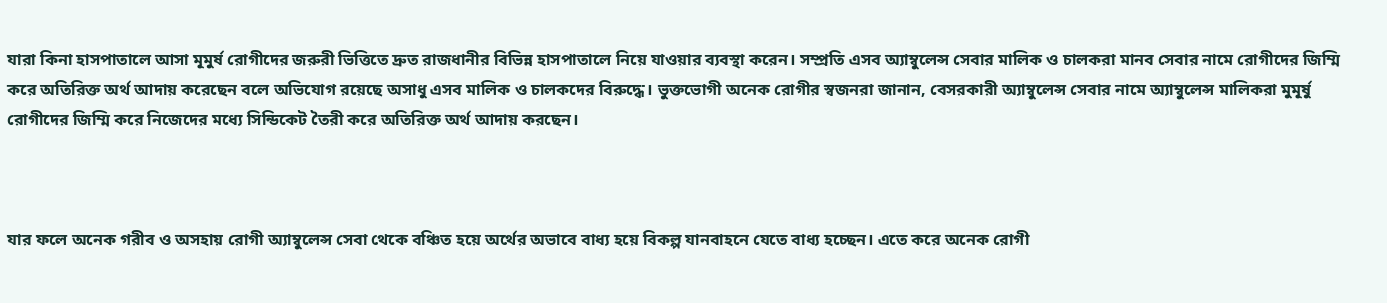যারা কিনা হাসপাতালে আসা মূমুর্ষ রোগীদের জরুরী ভিত্তিতে দ্রুত রাজধানীর বিভিন্ন হাসপাতালে নিয়ে যাওয়ার ব্যবস্থা করেন। সম্প্রতি এসব অ্যাম্বুলেন্স সেবার মালিক ও চালকরা মানব সেবার নামে রোগীদের জিম্মি করে অতিরিক্ত অর্থ আদায় করেছেন বলে অভিযোগ রয়েছে অসাধু এসব মালিক ও চালকদের বিরুদ্ধে। ভুক্তভোগী অনেক রোগীর স্বজনরা জানান, বেসরকারী অ্যাম্বুলেন্স সেবার নামে অ্যাম্বুলেন্স মালিকরা মুমূর্ষু রোগীদের জিম্মি করে নিজেদের মধ্যে সিন্ডিকেট তৈরী করে অতিরিক্ত অর্থ আদায় করছেন।



যার ফলে অনেক গরীব ও অসহায় রোগী অ্যাম্বুলেন্স সেবা থেকে বঞ্চিত হয়ে অর্থের অভাবে বাধ্য হয়ে বিকল্প যানবাহনে যেতে বাধ্য হচ্ছেন। এতে করে অনেক রোগী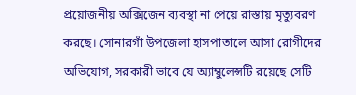প্রয়োজনীয় অক্সিজেন ব্যবস্থা না পেয়ে রাস্তায় মৃত্যুবরণ করছে। সোনারগাঁ উপজেলা হাসপাতালে আসা রোগীদের অভিযোগ, সরকারী ভাবে যে অ্যাম্বুলেন্সটি রয়েছে সেটি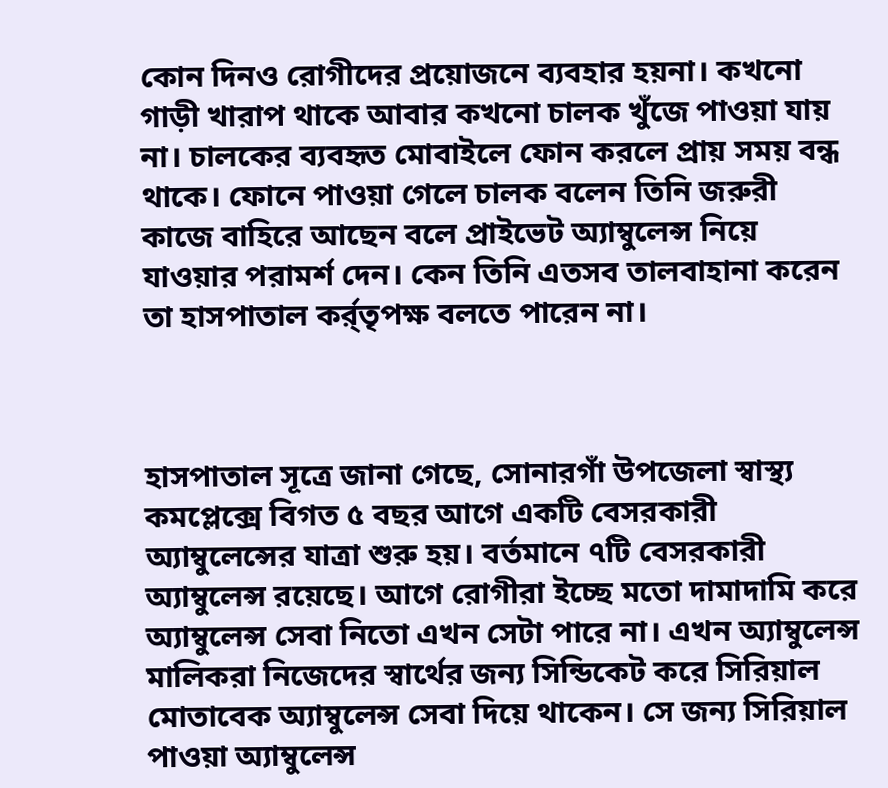কোন দিনও রোগীদের প্রয়োজনে ব্যবহার হয়না। কখনো গাড়ী খারাপ থাকে আবার কখনো চালক খুঁজে পাওয়া যায় না। চালকের ব্যবহৃত মোবাইলে ফোন করলে প্রায় সময় বন্ধ থাকে। ফোনে পাওয়া গেলে চালক বলেন তিনি জরুরী কাজে বাহিরে আছেন বলে প্রাইভেট অ্যাম্বুলেন্স নিয়ে যাওয়ার পরামর্শ দেন। কেন তিনি এতসব তালবাহানা করেন তা হাসপাতাল কর্র্তৃপক্ষ বলতে পারেন না।



হাসপাতাল সূত্রে জানা গেছে, সোনারগাঁ উপজেলা স্বাস্থ্য কমপ্লেক্সে বিগত ৫ বছর আগে একটি বেসরকারী অ্যাম্বুলেন্সের যাত্রা শুরু হয়। বর্তমানে ৭টি বেসরকারী অ্যাম্বুলেন্স রয়েছে। আগে রোগীরা ইচ্ছে মতো দামাদামি করে অ্যাম্বুলেন্স সেবা নিতো এখন সেটা পারে না। এখন অ্যাম্বুলেন্স মালিকরা নিজেদের স্বার্থের জন্য সিন্ডিকেট করে সিরিয়াল মোতাবেক অ্যাম্বুলেন্স সেবা দিয়ে থাকেন। সে জন্য সিরিয়াল পাওয়া অ্যাম্বুলেন্স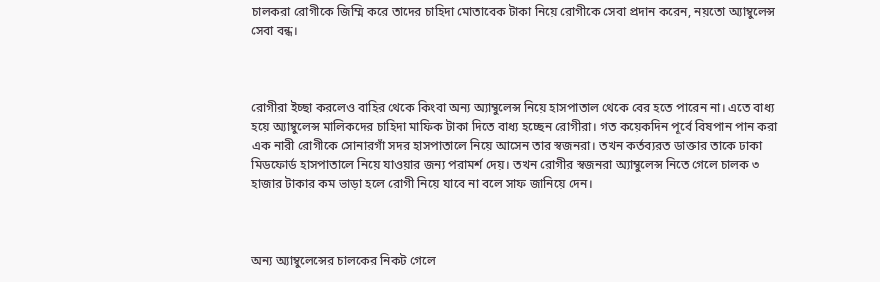চালকরা রোগীকে জিম্মি করে তাদের চাহিদা মোতাবেক টাকা নিয়ে রোগীকে সেবা প্রদান করেন, নয়তো অ্যাম্বুলেন্স সেবা বন্ধ।



রোগীরা ইচ্ছা করলেও বাহির থেকে কিংবা অন্য অ্যাম্বুলেন্স নিয়ে হাসপাতাল থেকে বের হতে পারেন না। এতে বাধ্য হয়ে অ্যাম্বুলেন্স মালিকদের চাহিদা মাফিক টাকা দিতে বাধ্য হচ্ছেন রোগীরা। গত কয়েকদিন পূর্বে বিষপান পান করা এক নারী রোগীকে সোনারগাঁ সদর হাসপাতালে নিয়ে আসেন তার স্বজনরা। তখন কর্তব্যরত ডাক্তার তাকে ঢাকা মিডফোর্ড হাসপাতালে নিয়ে যাওয়ার জন্য পরামর্শ দেয়। তখন রোগীর স্বজনরা অ্যাম্বুলেন্স নিতে গেলে চালক ৩ হাজার টাকার কম ভাড়া হলে রোগী নিয়ে যাবে না বলে সাফ জানিয়ে দেন।



অন্য অ্যাম্বুলেন্সের চালকের নিকট গেলে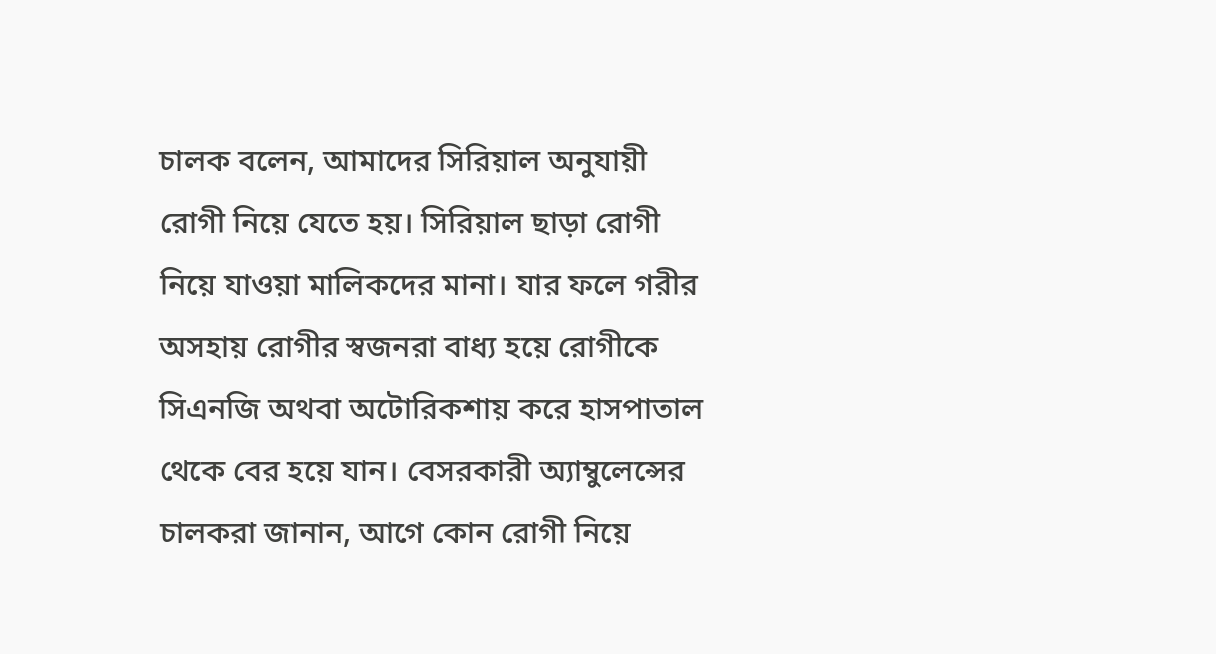চালক বলেন, আমাদের সিরিয়াল অনুযায়ী রোগী নিয়ে যেতে হয়। সিরিয়াল ছাড়া রোগী নিয়ে যাওয়া মালিকদের মানা। যার ফলে গরীর অসহায় রোগীর স্বজনরা বাধ্য হয়ে রোগীকে সিএনজি অথবা অটোরিকশায় করে হাসপাতাল থেকে বের হয়ে যান। বেসরকারী অ্যাম্বুলেন্সের চালকরা জানান, আগে কোন রোগী নিয়ে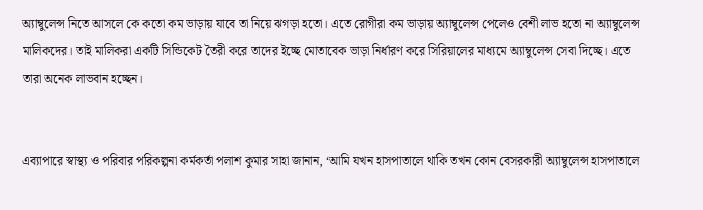অ্যাম্বুলেন্স নিতে আসলে কে কতো কম ভাড়ায় যাবে তা নিয়ে ঝগড়া হতো। এতে রোগীরা কম ভাড়ায় অ্যাম্বুলেন্স পেলেও বেশী লাভ হতো না অ্যাম্বুলেন্স মালিকদের। তাই মালিকরা একটি সিন্ডিকেট তৈরী করে তাদের ইচ্ছে মোতাবেক ভাড়া নির্ধারণ করে সিরিয়ালের মাধ্যমে অ্যাম্বুলেন্স সেবা দিচ্ছে। এতে তারা অনেক লাভবান হচ্ছেন।


এব্যাপারে স্বাস্থ্য ও পরিবার পরিকল্পনা কর্মকর্তা পলাশ কুমার সাহা জানান, ‘আমি যখন হাসপাতালে থাকি তখন কোন বেসরকারী অ্যাম্বুলেন্স হাসপাতালে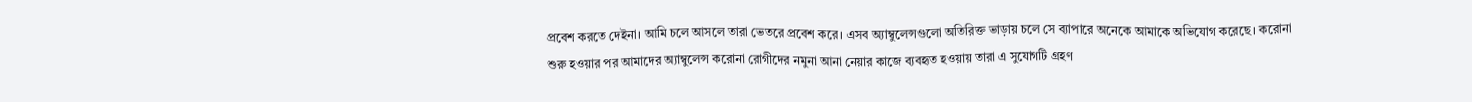প্রবেশ করতে দেইনা। আমি চলে আসলে তারা ভেতরে প্রবেশ করে। এসব অ্যাম্বুলেন্সগুলো অতিরিক্ত ভাড়ায় চলে সে ব্যাপারে অনেকে আমাকে অভিযোগ করেছে। করোনা শুরু হওয়ার পর আমাদের অ্যাম্বুলেন্স করোনা রোগীদের নমুনা আনা নেয়ার কাজে ব্যবহৃত হওয়ায় তারা এ সুযোগটি গ্রহণ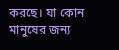করছে। যা কোন মানুষের জন্য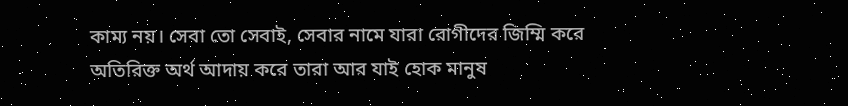কাম্য নয়। সেবা তো সেবাই, সেবার নামে যারা রোগীদের জিম্মি করে অতিরিক্ত অর্থ আদায় করে তারা আর যাই হোক মানুষ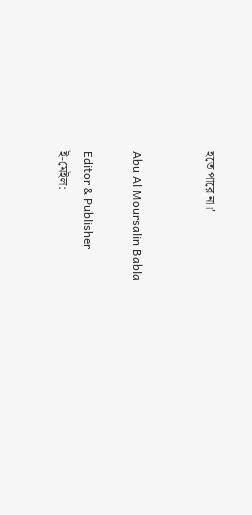হতে পারে না।’


Abu Al Moursalin Babla

Editor & Publisher
ই-মেইল: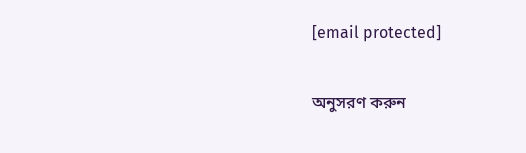[email protected]

অনুসরণ করুন